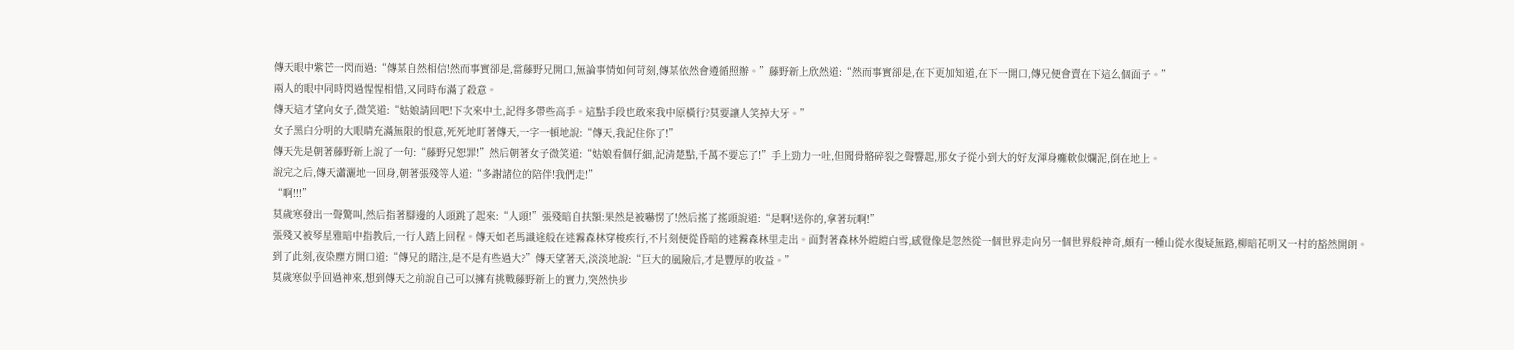傳天眼中紫芒一閃而過:“傳某自然相信!然而事實卻是,當藤野兄開口,無論事情如何苛刻,傳某依然會遵循照辦。”藤野新上欣然道:“然而事實卻是,在下更加知道,在下一開口,傳兄便會賣在下這么個面子。”
兩人的眼中同時閃過惺惺相惜,又同時布滿了殺意。
傳天這才望向女子,微笑道:“姑娘請回吧!下次來中土,記得多帶些高手。這點手段也敢來我中原橫行?莫要讓人笑掉大牙。”
女子黑白分明的大眼睛充滿無限的恨意,死死地盯著傳天,一字一頓地說:“傳天,我記住你了!”
傳天先是朝著藤野新上說了一句:“藤野兄恕罪!”然后朝著女子微笑道:“姑娘看個仔細,記清楚點,千萬不要忘了!”手上勁力一吐,但聞骨骼碎裂之聲響起,那女子從小到大的好友渾身癱軟似爛泥,倒在地上。
說完之后,傳天瀟灑地一回身,朝著張殘等人道:“多謝諸位的陪伴!我們走!”
“啊!!!”
莫歲寒發出一聲驚叫,然后指著腳邊的人頭跳了起來:“人頭!”張殘暗自扶額:果然是被嚇愣了!然后搖了搖頭說道:“是啊!送你的,拿著玩啊!”
張殘又被琴星雅暗中指教后,一行人踏上回程。傳天如老馬識途般在迷霧森林穿梭疾行,不片刻便從昏暗的迷霧森林里走出。面對著森林外皚皚白雪,感覺像是忽然從一個世界走向另一個世界般神奇,頗有一種山從水復疑無路,柳暗花明又一村的豁然開朗。
到了此刻,夜染塵方開口道:“傳兄的賭注,是不是有些過大?”傳天望著天,淡淡地說:“巨大的風險后,才是豐厚的收益。”
莫歲寒似乎回過神來,想到傳天之前說自己可以擁有挑戰藤野新上的實力,突然快步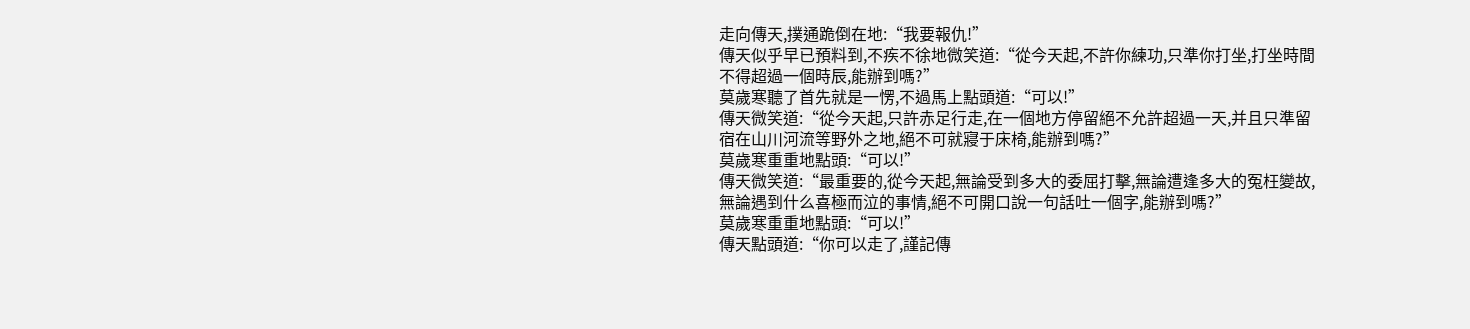走向傳天,撲通跪倒在地:“我要報仇!”
傳天似乎早已預料到,不疾不徐地微笑道:“從今天起,不許你練功,只準你打坐,打坐時間不得超過一個時辰,能辦到嗎?”
莫歲寒聽了首先就是一愣,不過馬上點頭道:“可以!”
傳天微笑道:“從今天起,只許赤足行走,在一個地方停留絕不允許超過一天,并且只準留宿在山川河流等野外之地,絕不可就寢于床椅,能辦到嗎?”
莫歲寒重重地點頭:“可以!”
傳天微笑道:“最重要的,從今天起,無論受到多大的委屈打擊,無論遭逢多大的冤枉變故,無論遇到什么喜極而泣的事情,絕不可開口說一句話吐一個字,能辦到嗎?”
莫歲寒重重地點頭:“可以!”
傳天點頭道:“你可以走了,謹記傳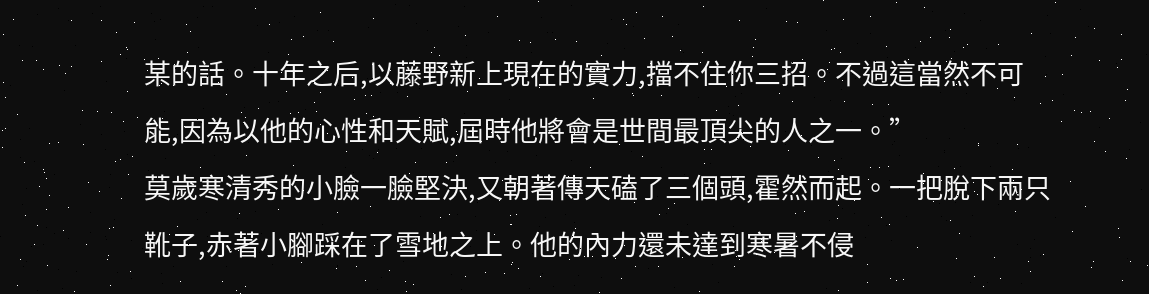某的話。十年之后,以藤野新上現在的實力,擋不住你三招。不過這當然不可能,因為以他的心性和天賦,屆時他將會是世間最頂尖的人之一。”
莫歲寒清秀的小臉一臉堅決,又朝著傳天磕了三個頭,霍然而起。一把脫下兩只靴子,赤著小腳踩在了雪地之上。他的內力還未達到寒暑不侵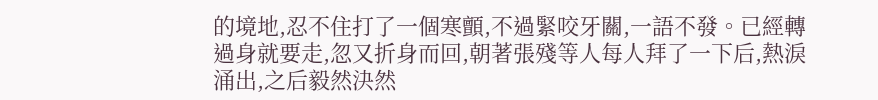的境地,忍不住打了一個寒顫,不過緊咬牙關,一語不發。已經轉過身就要走,忽又折身而回,朝著張殘等人每人拜了一下后,熱淚涌出,之后毅然決然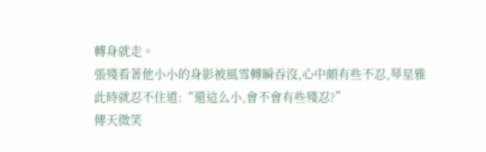轉身就走。
張殘看著他小小的身影被風雪轉瞬吞沒,心中頗有些不忍,琴星雅此時就忍不住道:“還這么小,會不會有些殘忍?”
傳天微笑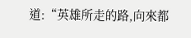道:“英雄所走的路,向來都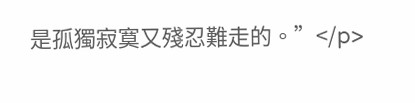是孤獨寂寞又殘忍難走的。”</p>